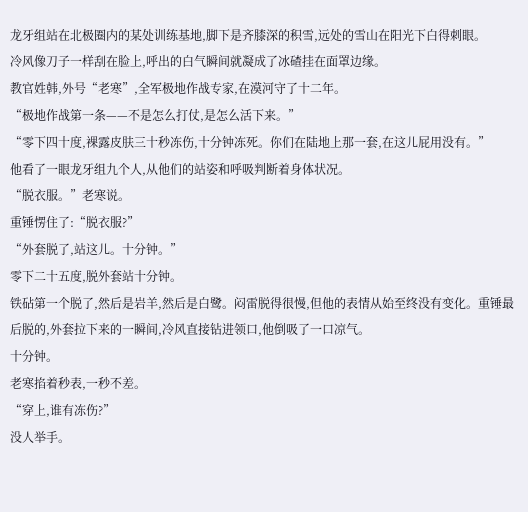龙牙组站在北极圈内的某处训练基地,脚下是齐膝深的积雪,远处的雪山在阳光下白得刺眼。
冷风像刀子一样刮在脸上,呼出的白气瞬间就凝成了冰碴挂在面罩边缘。
教官姓韩,外号“老寒”,全军极地作战专家,在漠河守了十二年。
“极地作战第一条——不是怎么打仗,是怎么活下来。”
“零下四十度,裸露皮肤三十秒冻伤,十分钟冻死。你们在陆地上那一套,在这儿屁用没有。”
他看了一眼龙牙组九个人,从他们的站姿和呼吸判断着身体状况。
“脱衣服。”老寒说。
重锤愣住了:“脱衣服?”
“外套脱了,站这儿。十分钟。”
零下二十五度,脱外套站十分钟。
铁砧第一个脱了,然后是岩羊,然后是白鹭。闷雷脱得很慢,但他的表情从始至终没有变化。重锤最后脱的,外套拉下来的一瞬间,冷风直接钻进领口,他倒吸了一口凉气。
十分钟。
老寒掐着秒表,一秒不差。
“穿上,谁有冻伤?”
没人举手。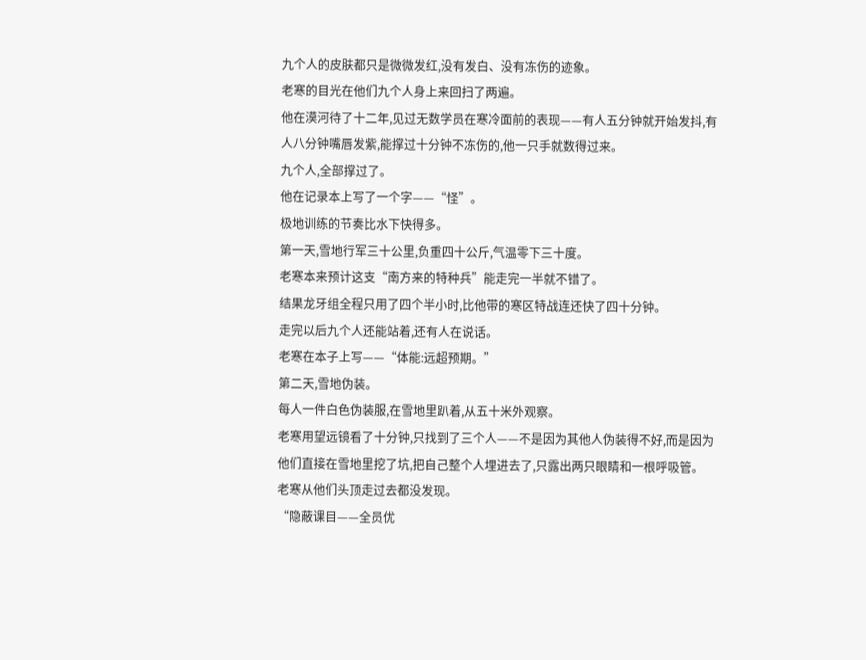九个人的皮肤都只是微微发红,没有发白、没有冻伤的迹象。
老寒的目光在他们九个人身上来回扫了两遍。
他在漠河待了十二年,见过无数学员在寒冷面前的表现——有人五分钟就开始发抖,有人八分钟嘴唇发紫,能撑过十分钟不冻伤的,他一只手就数得过来。
九个人,全部撑过了。
他在记录本上写了一个字——“怪”。
极地训练的节奏比水下快得多。
第一天,雪地行军三十公里,负重四十公斤,气温零下三十度。
老寒本来预计这支“南方来的特种兵”能走完一半就不错了。
结果龙牙组全程只用了四个半小时,比他带的寒区特战连还快了四十分钟。
走完以后九个人还能站着,还有人在说话。
老寒在本子上写——“体能:远超预期。”
第二天,雪地伪装。
每人一件白色伪装服,在雪地里趴着,从五十米外观察。
老寒用望远镜看了十分钟,只找到了三个人——不是因为其他人伪装得不好,而是因为他们直接在雪地里挖了坑,把自己整个人埋进去了,只露出两只眼睛和一根呼吸管。
老寒从他们头顶走过去都没发现。
“隐蔽课目——全员优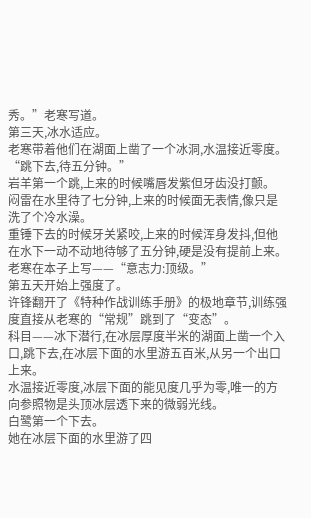秀。”老寒写道。
第三天,冰水适应。
老寒带着他们在湖面上凿了一个冰洞,水温接近零度。
“跳下去,待五分钟。”
岩羊第一个跳,上来的时候嘴唇发紫但牙齿没打颤。
闷雷在水里待了七分钟,上来的时候面无表情,像只是洗了个冷水澡。
重锤下去的时候牙关紧咬,上来的时候浑身发抖,但他在水下一动不动地待够了五分钟,硬是没有提前上来。
老寒在本子上写——“意志力:顶级。”
第五天开始上强度了。
许锋翻开了《特种作战训练手册》的极地章节,训练强度直接从老寒的“常规”跳到了“变态”。
科目——冰下潜行,在冰层厚度半米的湖面上凿一个入口,跳下去,在冰层下面的水里游五百米,从另一个出口上来。
水温接近零度,冰层下面的能见度几乎为零,唯一的方向参照物是头顶冰层透下来的微弱光线。
白鹭第一个下去。
她在冰层下面的水里游了四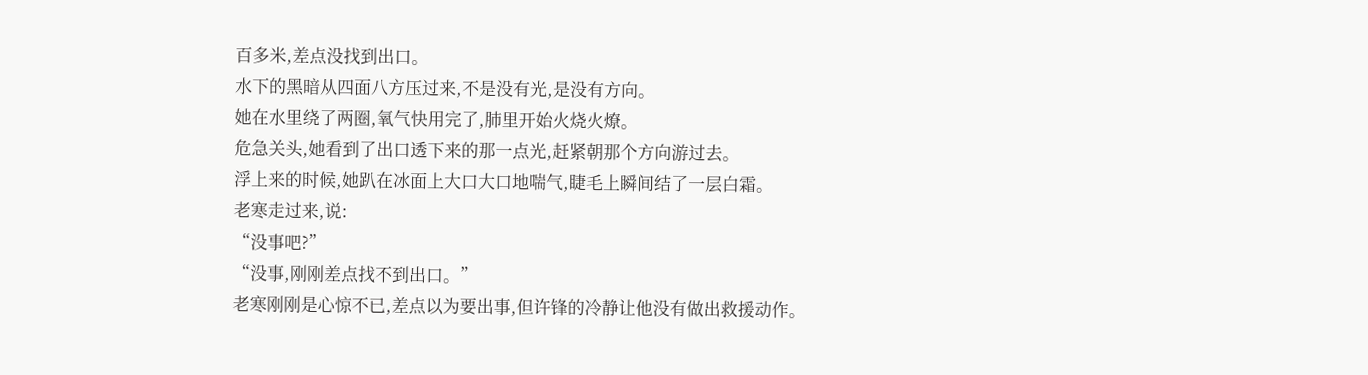百多米,差点没找到出口。
水下的黑暗从四面八方压过来,不是没有光,是没有方向。
她在水里绕了两圈,氧气快用完了,肺里开始火烧火燎。
危急关头,她看到了出口透下来的那一点光,赶紧朝那个方向游过去。
浮上来的时候,她趴在冰面上大口大口地喘气,睫毛上瞬间结了一层白霜。
老寒走过来,说:
“没事吧?”
“没事,刚刚差点找不到出口。”
老寒刚刚是心惊不已,差点以为要出事,但许锋的冷静让他没有做出救援动作。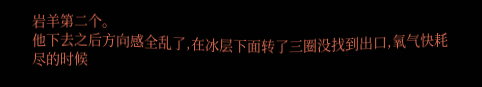岩羊第二个。
他下去之后方向感全乱了,在冰层下面转了三圈没找到出口,氧气快耗尽的时候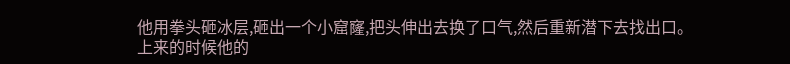他用拳头砸冰层,砸出一个小窟窿,把头伸出去换了口气,然后重新潜下去找出口。
上来的时候他的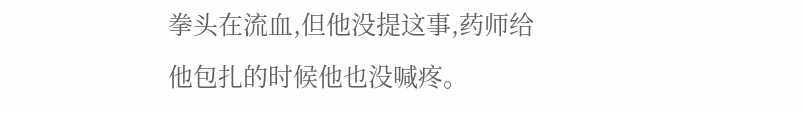拳头在流血,但他没提这事,药师给他包扎的时候他也没喊疼。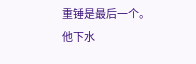重锤是最后一个。
他下水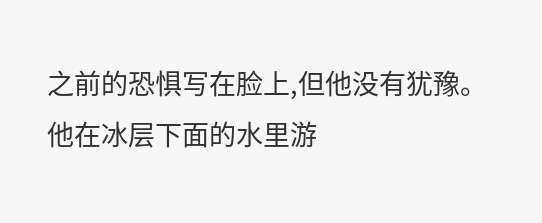之前的恐惧写在脸上,但他没有犹豫。
他在冰层下面的水里游